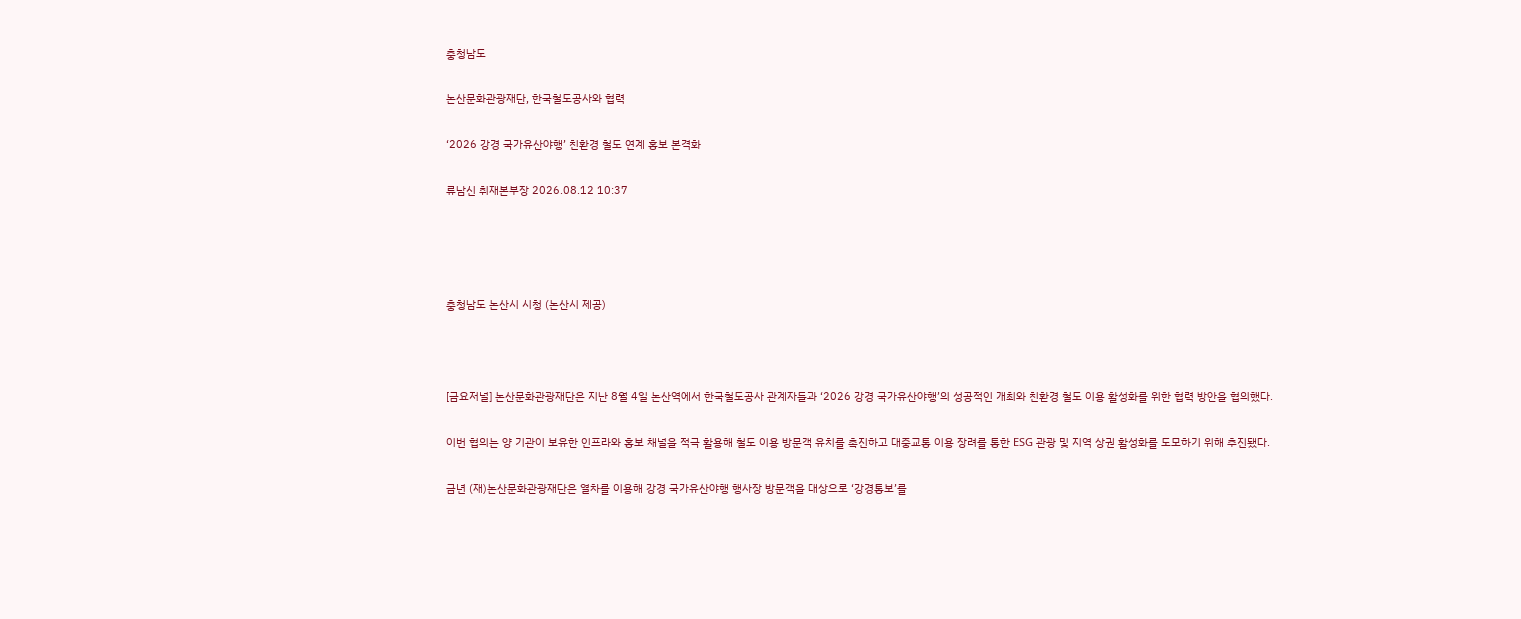충청남도

논산문화관광재단, 한국철도공사와 협력

‘2026 강경 국가유산야행’ 친환경 철도 연계 홍보 본격화

류남신 취재본부장 2026.08.12 10:37




충청남도 논산시 시청 (논산시 제공)



[금요저널] 논산문화관광재단은 지난 8월 4일 논산역에서 한국철도공사 관계자들과 ‘2026 강경 국가유산야행’의 성공적인 개최와 친환경 철도 이용 활성화를 위한 협력 방안을 협의했다.

이번 협의는 양 기관이 보유한 인프라와 홍보 채널을 적극 활용해 철도 이용 방문객 유치를 촉진하고 대중교통 이용 장려를 통한 ESG 관광 및 지역 상권 활성화를 도모하기 위해 추진됐다.

금년 (재)논산문화관광재단은 열차를 이용해 강경 국가유산야행 행사장 방문객을 대상으로 ‘강경통보’를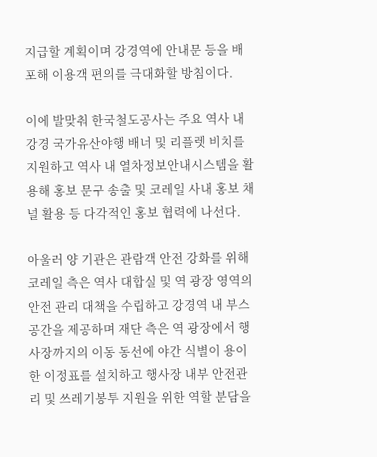지급할 계획이며 강경역에 안내문 등을 배포해 이용객 편의를 극대화할 방침이다.

이에 발맞춰 한국철도공사는 주요 역사 내 강경 국가유산야행 배너 및 리플렛 비치를 지원하고 역사 내 열차정보안내시스템을 활용해 홍보 문구 송출 및 코레일 사내 홍보 채널 활용 등 다각적인 홍보 협력에 나선다.

아울러 양 기관은 관람객 안전 강화를 위해 코레일 측은 역사 대합실 및 역 광장 영역의 안전 관리 대책을 수립하고 강경역 내 부스 공간을 제공하며 재단 측은 역 광장에서 행사장까지의 이동 동선에 야간 식별이 용이한 이정표를 설치하고 행사장 내부 안전관리 및 쓰레기봉투 지원을 위한 역할 분담을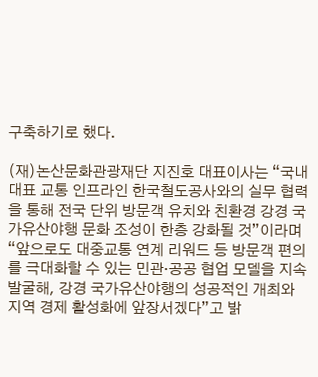구축하기로 했다.

(재)논산문화관광재단 지진호 대표이사는 “국내 대표 교통 인프라인 한국철도공사와의 실무 협력을 통해 전국 단위 방문객 유치와 친환경 강경 국가유산야행 문화 조성이 한층 강화될 것”이라며 “앞으로도 대중교통 연계 리워드 등 방문객 편의를 극대화할 수 있는 민관·공공 협업 모델을 지속 발굴해, 강경 국가유산야행의 성공적인 개최와 지역 경제 활성화에 앞장서겠다”고 밝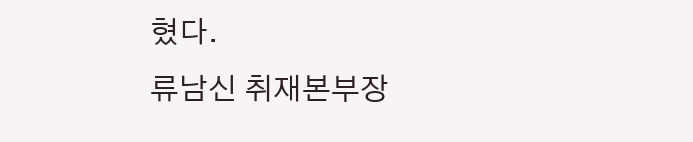혔다.
류남신 취재본부장